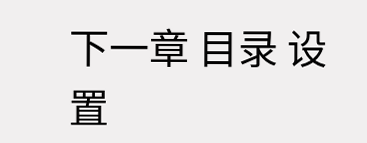下一章 目录 设置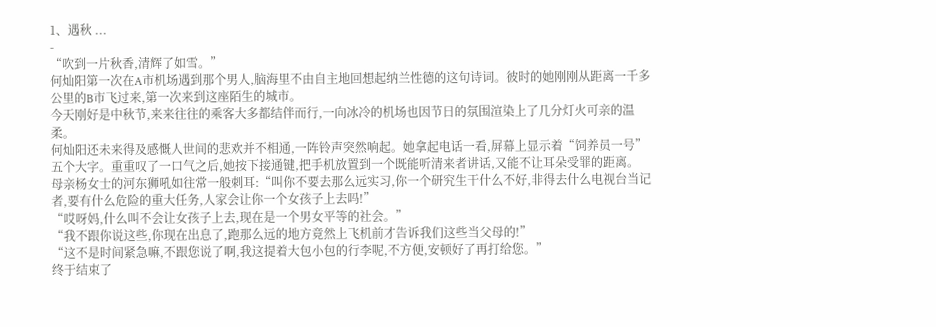1、遇秋 ...
-
“吹到一片秋香,清辉了如雪。”
何灿阳第一次在A市机场遇到那个男人,脑海里不由自主地回想起纳兰性德的这句诗词。彼时的她刚刚从距离一千多公里的B市飞过来,第一次来到这座陌生的城市。
今天刚好是中秋节,来来往往的乘客大多都结伴而行,一向冰冷的机场也因节日的氛围渲染上了几分灯火可亲的温柔。
何灿阳还未来得及感慨人世间的悲欢并不相通,一阵铃声突然响起。她拿起电话一看,屏幕上显示着“饲养员一号”五个大字。重重叹了一口气之后,她按下接通键,把手机放置到一个既能听清来者讲话,又能不让耳朵受罪的距离。
母亲杨女士的河东狮吼如往常一般刺耳:“叫你不要去那么远实习,你一个研究生干什么不好,非得去什么电视台当记者,要有什么危险的重大任务,人家会让你一个女孩子上去吗!”
“哎呀妈,什么叫不会让女孩子上去,现在是一个男女平等的社会。”
“我不跟你说这些,你现在出息了,跑那么远的地方竟然上飞机前才告诉我们这些当父母的!”
“这不是时间紧急嘛,不跟您说了啊,我这提着大包小包的行李呢,不方便,安顿好了再打给您。”
终于结束了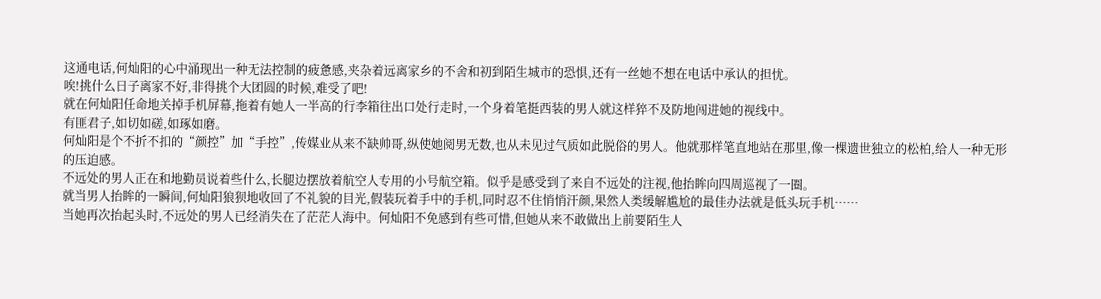这通电话,何灿阳的心中涌现出一种无法控制的疲惫感,夹杂着远离家乡的不舍和初到陌生城市的恐惧,还有一丝她不想在电话中承认的担忧。
唉!挑什么日子离家不好,非得挑个大团圆的时候,难受了吧!
就在何灿阳任命地关掉手机屏幕,拖着有她人一半高的行李箱往出口处行走时,一个身着笔挺西装的男人就这样猝不及防地闯进她的视线中。
有匪君子,如切如磋,如琢如磨。
何灿阳是个不折不扣的“颜控”加“手控”,传媒业从来不缺帅哥,纵使她阅男无数,也从未见过气质如此脱俗的男人。他就那样笔直地站在那里,像一棵遗世独立的松柏,给人一种无形的压迫感。
不远处的男人正在和地勤员说着些什么,长腿边摆放着航空人专用的小号航空箱。似乎是感受到了来自不远处的注视,他抬眸向四周巡视了一圈。
就当男人抬眸的一瞬间,何灿阳狼狈地收回了不礼貌的目光,假装玩着手中的手机,同时忍不住悄悄汗颜,果然人类缓解尴尬的最佳办法就是低头玩手机……
当她再次抬起头时,不远处的男人已经消失在了茫茫人海中。何灿阳不免感到有些可惜,但她从来不敢做出上前要陌生人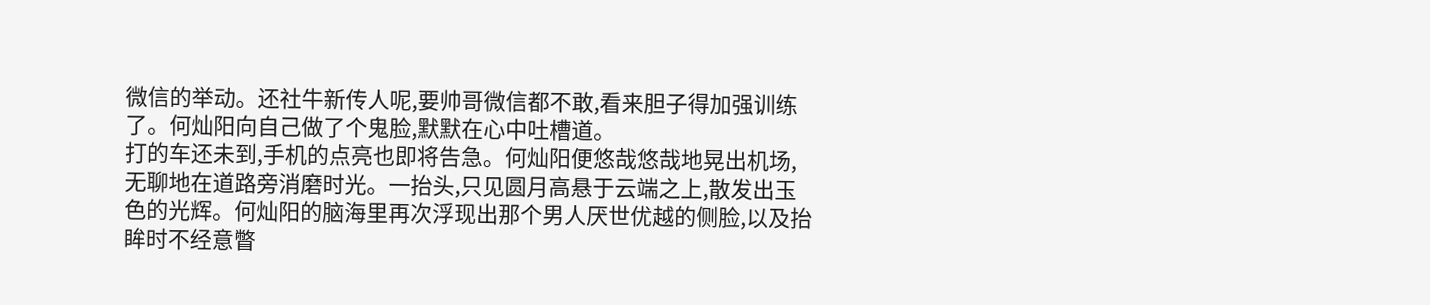微信的举动。还社牛新传人呢,要帅哥微信都不敢,看来胆子得加强训练了。何灿阳向自己做了个鬼脸,默默在心中吐槽道。
打的车还未到,手机的点亮也即将告急。何灿阳便悠哉悠哉地晃出机场,无聊地在道路旁消磨时光。一抬头,只见圆月高悬于云端之上,散发出玉色的光辉。何灿阳的脑海里再次浮现出那个男人厌世优越的侧脸,以及抬眸时不经意瞥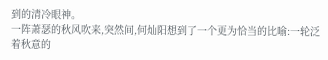到的清冷眼神。
一阵萧瑟的秋风吹来,突然间,何灿阳想到了一个更为恰当的比喻:一轮泛着秋意的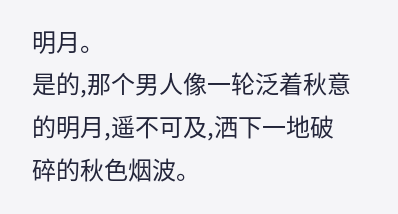明月。
是的,那个男人像一轮泛着秋意的明月,遥不可及,洒下一地破碎的秋色烟波。